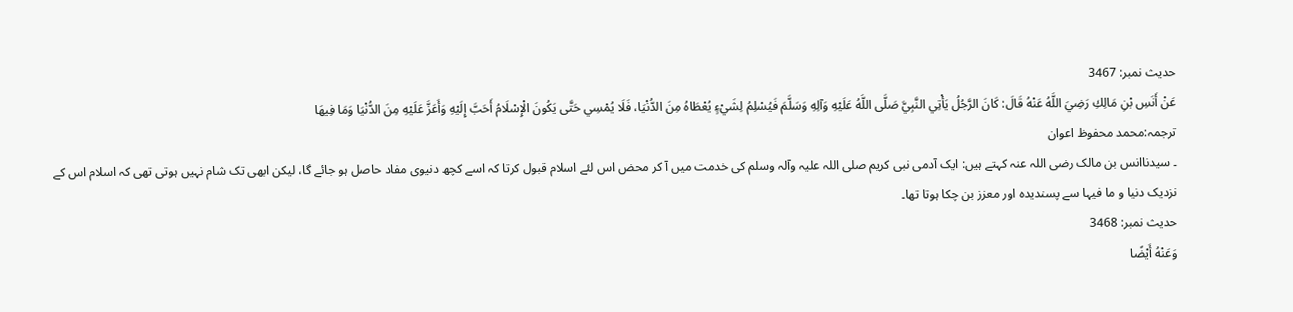حدیث نمبر: 3467
عَنْ أَنَسِ بْنِ مَالِكِ رَضِيَ اللَّهُ عَنْهُ قَالَ: كَانَ الرَّجُلُ يَأْتِي النَّبِيَّ صَلَّى اللَّهُ عَلَيْهِ وَآلِهِ وَسَلَّمَ فَيُسْلِمُ لِشَيْءٍ يُعْطَاهُ مِنَ الدُّنْيَا، فَلَا يُمْسِي حَتَّى يَكُونَ الْإِسْلَامُ أَحَبَّ إِلَيْهِ وَأَعَزَّ عَلَيْهِ مِنَ الدُّنْيَا وَمَا فِيهَا
ترجمہ:محمد محفوظ اعوان
۔ سیدناانس بن مالک رضی اللہ عنہ کہتے ہیں: ایک آدمی نبی کریم صلی اللہ علیہ وآلہ وسلم کی خدمت میں آ کر محض اس لئے اسلام قبول کرتا کہ اسے کچھ دنیوی مفاد حاصل ہو جائے گا، لیکن ابھی تک شام نہیں ہوتی تھی کہ اسلام اس کے نزدیک دنیا و ما فیہا سے پسندیدہ اور معزز بن چکا ہوتا تھا۔
حدیث نمبر: 3468
وَعَنْهُ أَيْضًا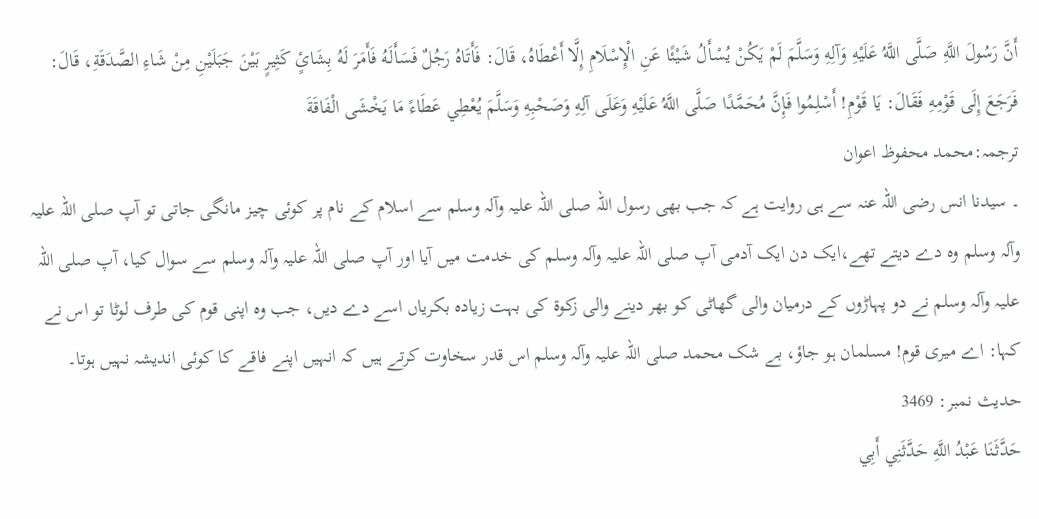أَنَّ رَسُولَ اللَّهِ صَلَّى اللَّهُ عَلَيْهِ وَآلِهِ وَسَلَّمَ لَمْ يَكُنْ يُسْأَلُ شَيْئًا عَنِ الْإِسْلَامِ إِلَّا أَعْطَاهُ، قَالَ: فَأَتَاهُ رَجُلٌ فَسَأَلَهُ فَأَمَرَ لَهُ بِشَائٍ كَثِيرٍ بَيْنَ جَبَلَيْنِ مِنْ شَاءِ الصَّدَقَةِ، قَالَ: فَرَجَعَ إِلَى قَوْمِهِ فَقَالَ: يَا قَوْمِ! أَسْلِمُوا فَإِنَّ مُحَمَّدًا صَلَّى اللَّهُ عَلَيْهِ وَعَلَى آلِهِ وَصَحْبِهِ وَسَلَّمَ يُعْطِي عَطَاءً مَا يَخْشَى الْفَاقَةَ
ترجمہ:محمد محفوظ اعوان
۔ سیدنا انس رضی اللہ عنہ سے ہی روایت ہے کہ جب بھی رسول اللہ صلی اللہ علیہ وآلہ وسلم سے اسلام کے نام پر کوئی چیز مانگی جاتی تو آپ صلی اللہ علیہ وآلہ وسلم وہ دے دیتے تھے،ایک دن ایک آدمی آپ صلی اللہ علیہ وآلہ وسلم کی خدمت میں آیا اور آپ صلی اللہ علیہ وآلہ وسلم سے سوال کیا، آپ صلی اللہ علیہ وآلہ وسلم نے دو پہاڑوں کے درمیان والی گھاٹی کو بھر دینے والی زکوۃ کی بہت زیادہ بکریاں اسے دے دیں، جب وہ اپنی قوم کی طرف لوٹا تو اس نے کہا: اے میری قوم! مسلمان ہو جاؤ، بے شک محمد صلی اللہ علیہ وآلہ وسلم اس قدر سخاوت کرتے ہیں کہ انہیں اپنے فاقے کا کوئی اندیشہ نہیں ہوتا۔
حدیث نمبر: 3469
حَدَّثَنَا عَبْدُ اللَّهِ حَدَّثَنِي أَبِي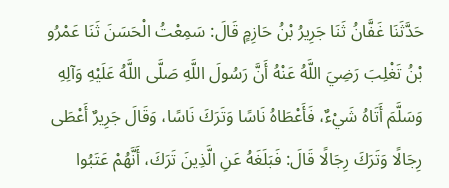حَدَّثَنَا غَفَّانُ ثَنَا جَرِيرُ بْنُ حَازِمٍ قَالَ: سَمِعْتُ الْحَسَنَ ثَنَا عَمْرُو بْنُ تَغْلِبَ رَضِيَ اللَّهُ عَنْهُ أَنَّ رَسُولَ اللَّهِ صَلَّى اللَّهُ عَلَيْهِ وَآلِهِ وَسَلَّمَ أَتَاهُ شَيْءٌ، فَأَعْطَاهُ نَاسًا وَتَرَكَ نَاسًا، وَقَالَ جَرِيرٌ أَعْطَى رِجَالًا وَتَرَكَ رِجَالًا قَالَ: فَبَلَغَهُ عَنِ الَّذِينَ تَرَكَ، أَنَّهُمْ عَتَبُوا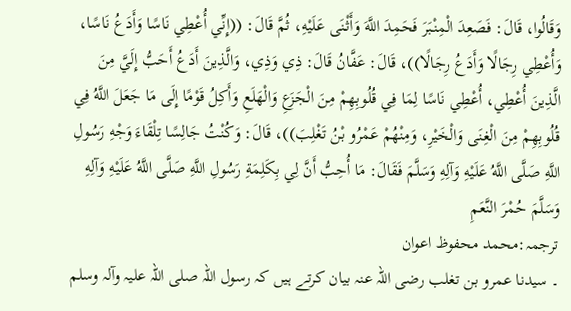وَقَالُوا، قَالَ: فَصَعِدَ الْمِنْبَرَ فَحَمِدَ اللَّهَ وَأَثْنَى عَلَيْهِ، ثُمَّ قَالَ: ((إِنِّي أُعْطِي نَاسًا وَأَدَعُ نَاسًا، وَأُعْطِي رِجَالًا وَأَدَعُ رِجَالًا))، قَالَ: عَفَّانُ قَالَ: ذِي وَذِي، وَالَّذِينَ أَدَعُ أَحَبُّ إِلَيَّ مِنَ الَّذِينَ أُعْطِي، أُعْطِي نَاسًا لِمَا فِي قُلُوبِهِمْ مِنَ الْجَزَعِ وَالْهَلَعِ وَأَكِلُ قَوْمًا إِلَى مَا جَعَلَ اللَّهُ فِي قُلُوبِهِمْ مِنَ الْغِنَى وَالْخَيْرِ، وَمِنْهُمْ عَمْرُو بْنُ تَغْلِبَ))، قَالَ: وَكُنْتُ جَالِسًا تِلْقَاءَ وَجْهِ رَسُولِ اللَّهِ صَلَّى اللَّهُ عَلَيْهِ وَآلِهِ وَسَلَّمَ فَقَالَ: مَا أُحِبُّ أَنَّ لِي بِكَلِمَةِ رَسُولِ اللَّهِ صَلَّى اللَّهُ عَلَيْهِ وَآلِهِ وَسَلَّمَ حُمْرَ النَّعَمِ
ترجمہ:محمد محفوظ اعوان
۔ سیدنا عمرو بن تغلب رضی اللہ عنہ بیان کرتے ہیں کہ رسول اللہ صلی اللہ علیہ وآلہ وسلم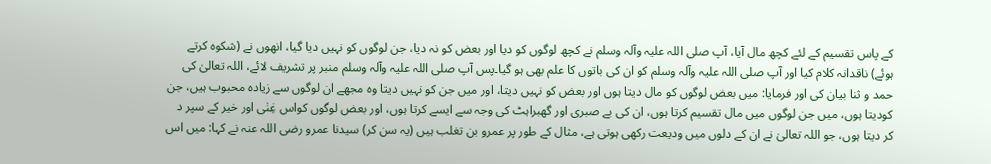کے پاس تقسیم کے لئے کچھ مال آیا، آپ صلی اللہ علیہ وآلہ وسلم نے کچھ لوگوں کو دیا اور بعض کو نہ دیا، جن لوگوں کو نہیں دیا گیا، انھوں نے (شکوہ کرتے ہوئے) ناقدانہ کلام کیا اور آپ صلی اللہ علیہ وآلہ وسلم کو ان کی باتوں کا علم بھی ہو گیا۔پس آپ صلی اللہ علیہ وآلہ وسلم منبر پر تشریف لائے، اللہ تعالیٰ کی حمد و ثنا بیان کی اور فرمایا: میں بعض لوگوں کو مال دیتا ہوں اور بعض کو نہیں دیتا، اور میں جن کو نہیں دیتا وہ مجھے ان لوگوں سے زیادہ محبوب ہیں، جن کودیتا ہوں، میں جن لوگوں میں مال تقسیم کرتا ہوں، ان کی بے صبری اور گھبراہٹ کی وجہ سے ایسے کرتا ہوں، اور بعض لوگوں کواس غِنٰی اور خیر کے سپر د کر دیتا ہوں، جو اللہ تعالیٰ نے ان کے دلوں میں ودیعت رکھی ہوتی ہے، مثال کے طور پر عمرو بن تغلب ہیں (یہ سن کر) سیدنا عمرو رضی اللہ عنہ نے کہا: میں اس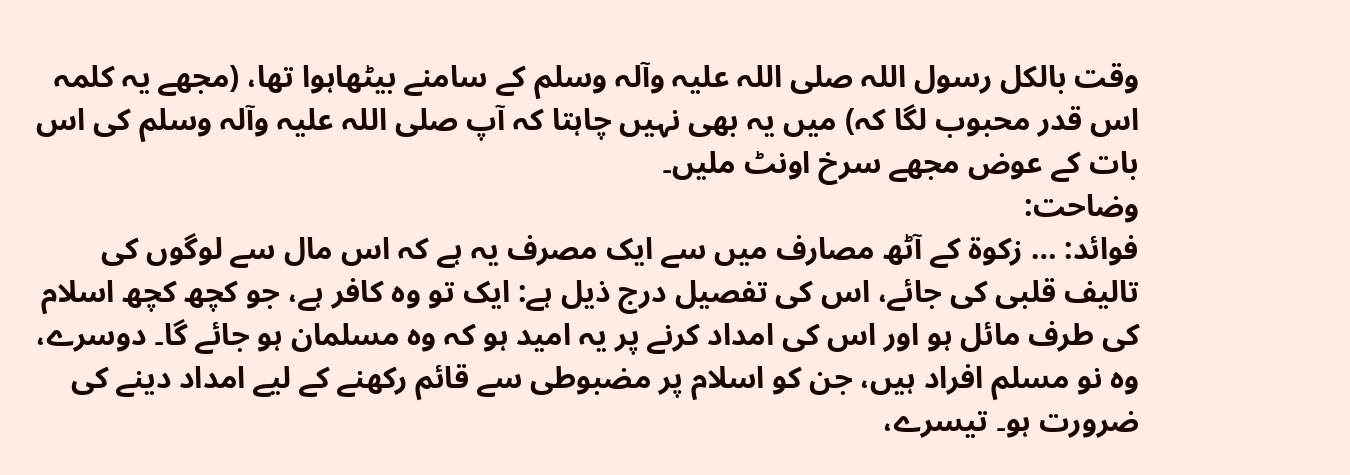وقت بالکل رسول اللہ صلی اللہ علیہ وآلہ وسلم کے سامنے بیٹھاہوا تھا، (مجھے یہ کلمہ اس قدر محبوب لگا کہ) میں یہ بھی نہیں چاہتا کہ آپ صلی اللہ علیہ وآلہ وسلم کی اس بات کے عوض مجھے سرخ اونٹ ملیں۔
وضاحت:
فوائد: … زکوۃ کے آٹھ مصارف میں سے ایک مصرف یہ ہے کہ اس مال سے لوگوں کی تالیف قلبی کی جائے، اس کی تفصیل درج ذیل ہے: ایک تو وہ کافر ہے، جو کچھ کچھ اسلام کی طرف مائل ہو اور اس کی امداد کرنے پر یہ امید ہو کہ وہ مسلمان ہو جائے گا۔ دوسرے، وہ نو مسلم افراد ہیں، جن کو اسلام پر مضبوطی سے قائم رکھنے کے لیے امداد دینے کی ضرورت ہو۔ تیسرے،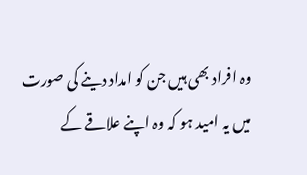وہ افراد بھی ہیں جن کو امداد دینے کی صورت میں یہ امید ہو کہ وہ اپنے علاقے کے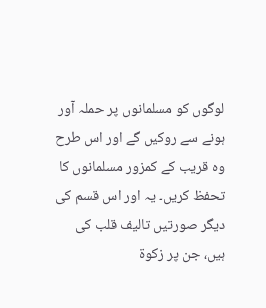لوگوں کو مسلمانوں پر حملہ آور ہونے سے روکیں گے اور اس طرح وہ قریب کے کمزور مسلمانوں کا تحفظ کریں۔ یہ اور اس قسم کی دیگر صورتیں تالیف قلب کی ہیں، جن پر زکوۃ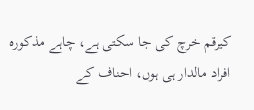کیرقم خرچ کی جا سکتی ہے، چاہے مذکورہ افراد مالدار ہی ہوں، احناف کے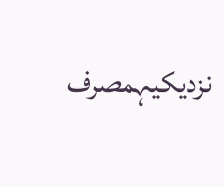نزدیکیہمصرف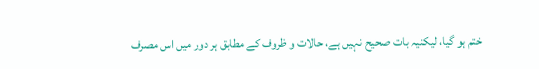ختم ہو گیا، لیکنیہ بات صحیح نہیں ہے، حالات و ظروف کے مطابق ہر دور میں اس مصرف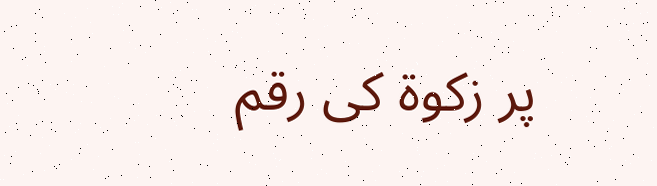پر زکوۃ کی رقم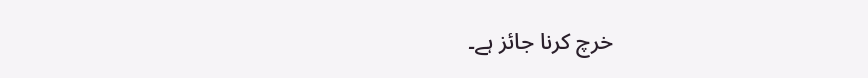خرچ کرنا جائز ہے۔